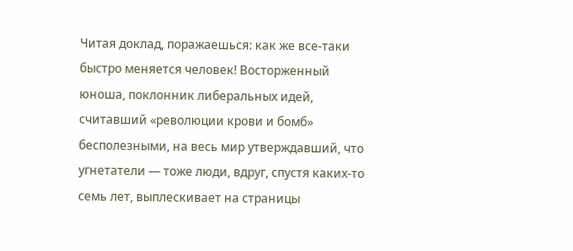Читая доклад, поражаешься: как же все-таки быстро меняется человек! Восторженный юноша, поклонник либеральных идей, считавший «революции крови и бомб» бесполезными, на весь мир утверждавший, что угнетатели — тоже люди, вдруг, спустя каких-то семь лет, выплескивает на страницы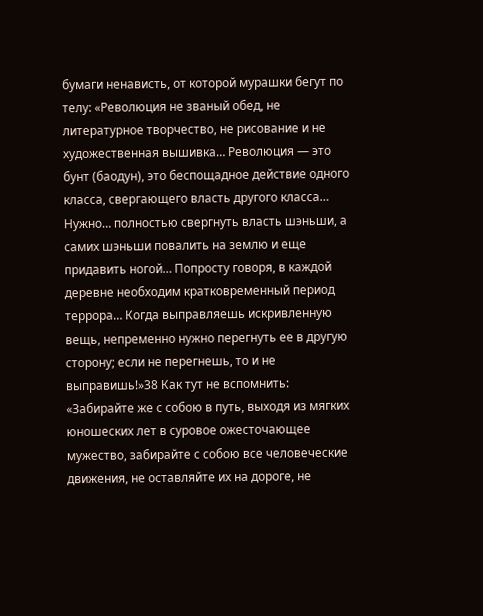бумаги ненависть, от которой мурашки бегут по телу: «Революция не званый обед, не литературное творчество, не рисование и не художественная вышивка… Революция — это бунт (баодун), это беспощадное действие одного класса, свергающего власть другого класса… Нужно… полностью свергнуть власть шэньши, а самих шэньши повалить на землю и еще придавить ногой… Попросту говоря, в каждой деревне необходим кратковременный период террора… Когда выправляешь искривленную вещь, непременно нужно перегнуть ее в другую сторону; если не перегнешь, то и не выправишь!»38 Как тут не вспомнить: «Забирайте же с собою в путь, выходя из мягких юношеских лет в суровое ожесточающее мужество, забирайте с собою все человеческие движения, не оставляйте их на дороге, не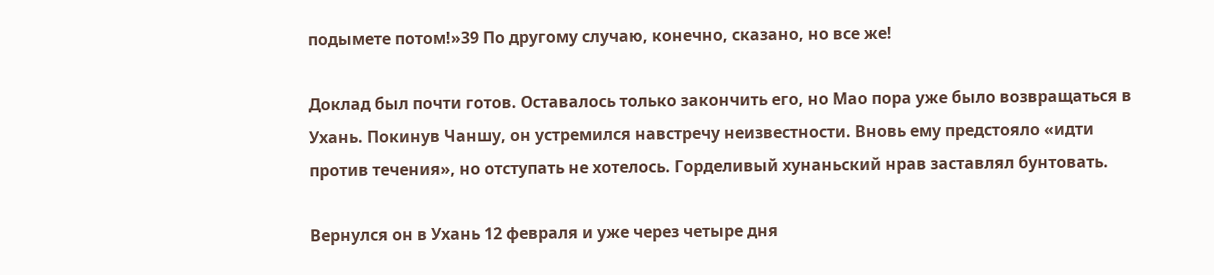подымете потом!»39 По другому случаю, конечно, сказано, но все же!

Доклад был почти готов. Оставалось только закончить его, но Мао пора уже было возвращаться в Ухань. Покинув Чаншу, он устремился навстречу неизвестности. Вновь ему предстояло «идти против течения», но отступать не хотелось. Горделивый хунаньский нрав заставлял бунтовать.

Вернулся он в Ухань 12 февраля и уже через четыре дня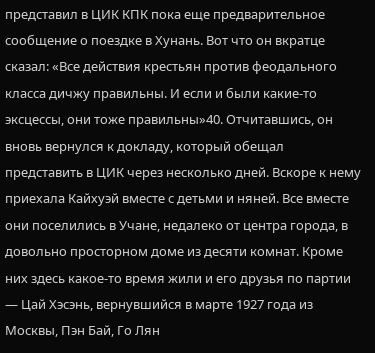представил в ЦИК КПК пока еще предварительное сообщение о поездке в Хунань. Вот что он вкратце сказал: «Все действия крестьян против феодального класса дичжу правильны. И если и были какие-то эксцессы, они тоже правильны»40. Отчитавшись, он вновь вернулся к докладу, который обещал представить в ЦИК через несколько дней. Вскоре к нему приехала Кайхуэй вместе с детьми и няней. Все вместе они поселились в Учане, недалеко от центра города, в довольно просторном доме из десяти комнат. Кроме них здесь какое-то время жили и его друзья по партии — Цай Хэсэнь, вернувшийся в марте 1927 года из Москвы, Пэн Бай, Го Лян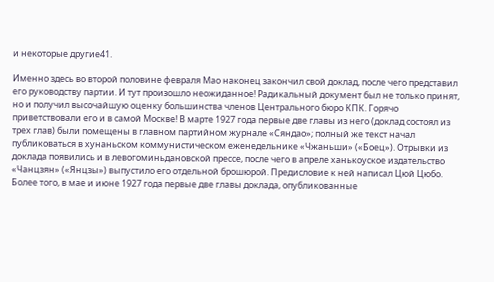и некоторые другие41.

Именно здесь во второй половине февраля Мао наконец закончил свой доклад, после чего представил его руководству партии. И тут произошло неожиданное! Радикальный документ был не только принят, но и получил высочайшую оценку большинства членов Центрального бюро КПК. Горячо приветствовали его и в самой Москве! В марте 1927 года первые две главы из него (доклад состоял из трех глав) были помещены в главном партийном журнале «Сяндао»; полный же текст начал публиковаться в хунаньском коммунистическом еженедельнике «Чжаньши» («Боец»). Отрывки из доклада появились и в левогоминьдановской прессе, после чего в апреле ханькоуское издательство «Чанцзян» («Янцзы») выпустило его отдельной брошюрой. Предисловие к ней написал Цюй Цюбо. Более того, в мае и июне 1927 года первые две главы доклада, опубликованные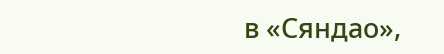в «Сяндао»,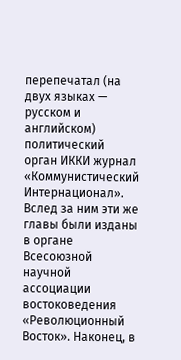перепечатал (на двух языках — русском и английском) политический орган ИККИ журнал «Коммунистический Интернационал». Вслед за ним эти же главы были изданы в органе Всесоюзной научной ассоциации востоковедения «Революционный Восток». Наконец, в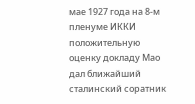мае 1927 года на 8-м пленуме ИККИ положительную оценку докладу Мао дал ближайший сталинский соратник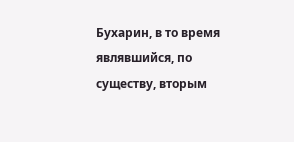Бухарин, в то время являвшийся, по существу, вторым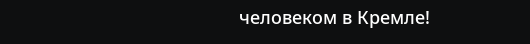человеком в Кремле!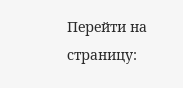Перейти на страницу: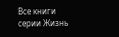Все книги серии Жизнь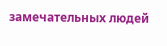замечательных людей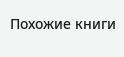Похожие книги